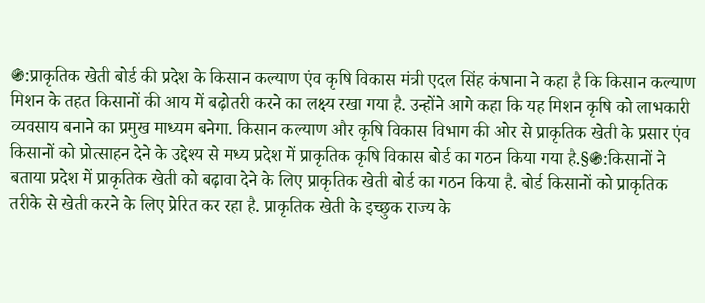֍:प्राकृतिक खेती बोर्ड की प्रदेश के किसान कल्याण एंव कृषि विकास मंत्री एदल सिंह कंषाना ने कहा है कि किसान कल्याण मिशन के तहत किसानों की आय में बढ़ोतरी करने का लक्ष्य रखा गया है. उन्होंने आगे कहा कि यह मिशन कृषि को लाभकारी व्यवसाय बनाने का प्रमुख माध्यम बनेगा. किसान कल्याण और कृषि विकास विभाग की ओर से प्राकृतिक खेती के प्रसार एंव किसानों को प्रोत्साहन देने के उद्देश्य से मध्य प्रदेश में प्राकृतिक कृषि विकास बोर्ड का गठन किया गया है.§֍:किसानों ने बताया प्रदेश में प्राकृतिक खेती को बढ़ावा देने के लिए प्राकृतिक खेती बोर्ड का गठन किया है. बोर्ड किसानों को प्राकृतिक तरीके से खेती करने के लिए प्रेरित कर रहा है. प्राकृतिक खेती के इच्छुक राज्य के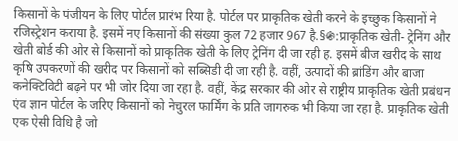किसानों के पंजीयन के लिए पोर्टल प्रारंभ रिया है. पोर्टल पर प्राकृतिक खेती करने के इच्छुक किसानों ने रजिस्ट्रेशन कराया है. इसमें नए किसानों की संख्या कुल 72 हजार 967 है.§֍:प्राकृतिक खेती- ट्रेनिंग और खेती बोर्ड की ओर से किसानों को प्राकृतिक खेती के लिए ट्रेनिंग दी जा रही ह. इसमें बीज खरीद के साथ कृषि उपकरणों की खरीद पर किसानों को सब्सिडी दी जा रही है. वहीं, उत्पादों की ब्रांडिंग और बाजा कनेक्टिविटी बढ़ने पर भी जोर दिया जा रहा है. वहीं, केंद्र सरकार की ओर से राष्ट्रीय प्राकृतिक खेती प्रबंधन एंव ज्ञान पोर्टल के जरिए किसानों को नेचुरल फार्मिंग के प्रति जागरुक भी किया जा रहा है. प्राकृतिक खेती एक ऐसी विधि है जो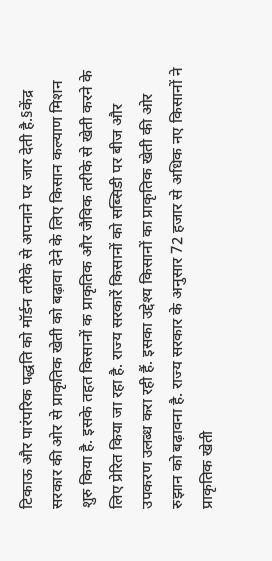टिकाऊ और पारंपरिक पद्धति को मॉर्डन तरीके से अपनाने पर जार देती है.§केंद्र सरकार की ओर से प्राकृतिक खेती को बढ़ावा देने के लिए किसान कल्याण मिशन शुरु किया है. इसके तहत किसानों क प्राकृतिक और जैविक तरीके से खेती करने के लिए प्रेरित किया जा रहा है. राज्य सरकारें किसानों को सब्सिडी पर बीज और उपकरण उलब्ध करा रही हैं. इसका उद्देश्य किसानों का प्राकृतिक खेती की ओर रुझान को बढ़ावना है. राज्य सरकार के अनुसार 72 हजार से अधिक नए किसानों ने प्राकृतिक खेती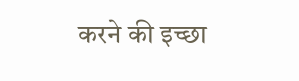करने की इच्छा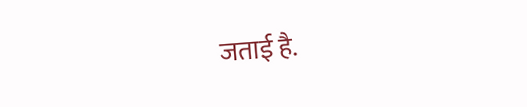जताई है.